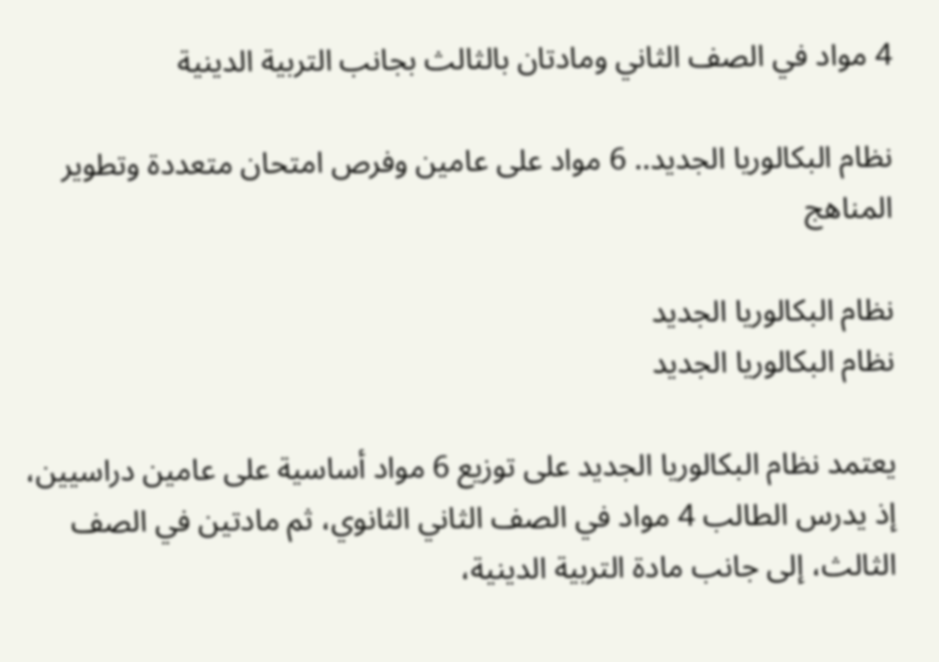4 مواد في الصف الثاني ومادتان بالثالث بجانب التربية الدينية

نظام البكالوريا الجديد.. 6 مواد على عامين وفرص امتحان متعددة وتطوير المناهج

نظام البكالوريا الجديد
نظام البكالوريا الجديد

يعتمد نظام البكالوريا الجديد على توزيع 6 مواد أساسية على عامين دراسيين، إذ يدرس الطالب 4 مواد في الصف الثاني الثانوي، ثم مادتين في الصف الثالث، إلى جانب مادة التربية الدينية،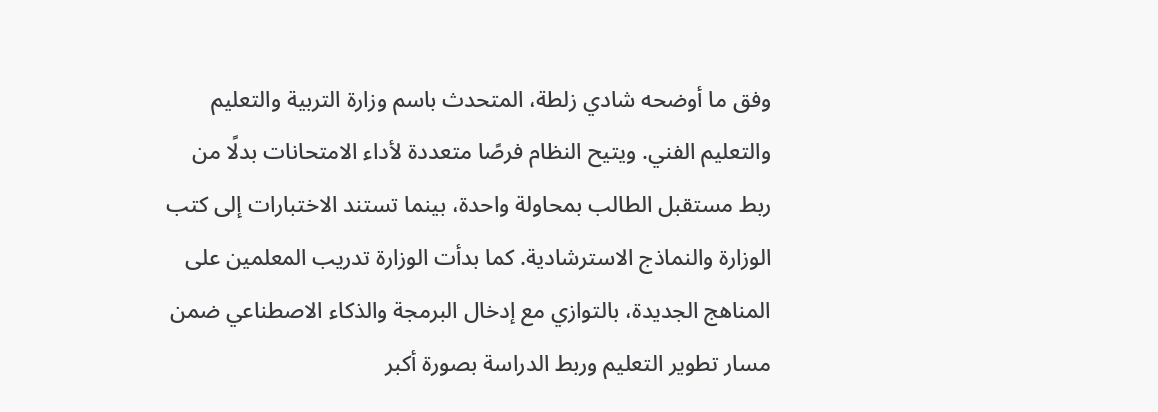وفق ما أوضحه شادي زلطة، المتحدث باسم وزارة التربية والتعليم والتعليم الفني. ويتيح النظام فرصًا متعددة لأداء الامتحانات بدلًا من ربط مستقبل الطالب بمحاولة واحدة، بينما تستند الاختبارات إلى كتب الوزارة والنماذج الاسترشادية. كما بدأت الوزارة تدريب المعلمين على المناهج الجديدة، بالتوازي مع إدخال البرمجة والذكاء الاصطناعي ضمن مسار تطوير التعليم وربط الدراسة بصورة أكبر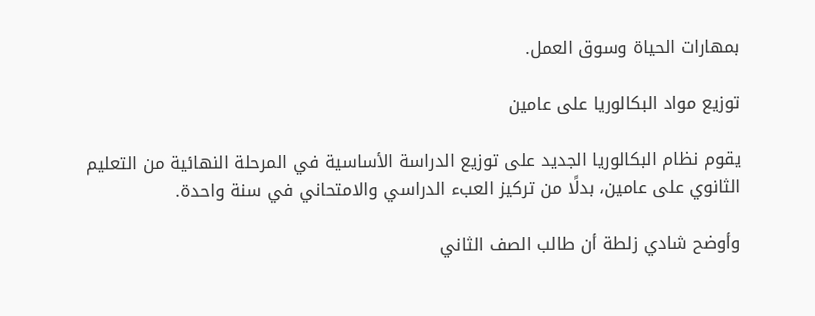بمهارات الحياة وسوق العمل.

توزيع مواد البكالوريا على عامين

يقوم نظام البكالوريا الجديد على توزيع الدراسة الأساسية في المرحلة النهائية من التعليم الثانوي على عامين، بدلًا من تركيز العبء الدراسي والامتحاني في سنة واحدة.

وأوضح شادي زلطة أن طالب الصف الثاني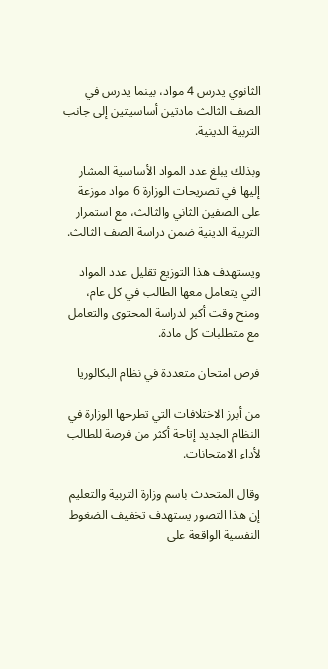الثانوي يدرس 4 مواد، بينما يدرس في الصف الثالث مادتين أساسيتين إلى جانب التربية الدينية.

وبذلك يبلغ عدد المواد الأساسية المشار إليها في تصريحات الوزارة 6 مواد موزعة على الصفين الثاني والثالث، مع استمرار التربية الدينية ضمن دراسة الصف الثالث.

ويستهدف هذا التوزيع تقليل عدد المواد التي يتعامل معها الطالب في كل عام، ومنح وقت أكبر لدراسة المحتوى والتعامل مع متطلبات كل مادة.

فرص امتحان متعددة في نظام البكالوريا

من أبرز الاختلافات التي تطرحها الوزارة في النظام الجديد إتاحة أكثر من فرصة للطالب لأداء الامتحانات.

وقال المتحدث باسم وزارة التربية والتعليم إن هذا التصور يستهدف تخفيف الضغوط النفسية الواقعة على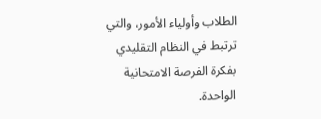الطلاب وأولياء الأمور، والتي ترتبط في النظام التقليدي بفكرة الفرصة الامتحانية الواحدة.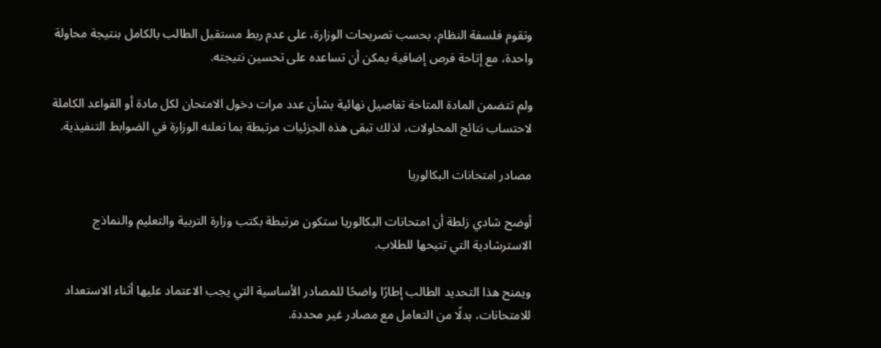وتقوم فلسفة النظام، بحسب تصريحات الوزارة، على عدم ربط مستقبل الطالب بالكامل بنتيجة محاولة واحدة، مع إتاحة فرص إضافية يمكن أن تساعده على تحسين نتيجته.

ولم تتضمن المادة المتاحة تفاصيل نهائية بشأن عدد مرات دخول الامتحان لكل مادة أو القواعد الكاملة لاحتساب نتائج المحاولات، لذلك تبقى هذه الجزئيات مرتبطة بما تعلنه الوزارة في الضوابط التنفيذية.

مصادر امتحانات البكالوريا

أوضح شادي زلطة أن امتحانات البكالوريا ستكون مرتبطة بكتب وزارة التربية والتعليم والنماذج الاسترشادية التي تتيحها للطلاب.

ويمنح هذا التحديد الطالب إطارًا واضحًا للمصادر الأساسية التي يجب الاعتماد عليها أثناء الاستعداد للامتحانات، بدلًا من التعامل مع مصادر غير محددة.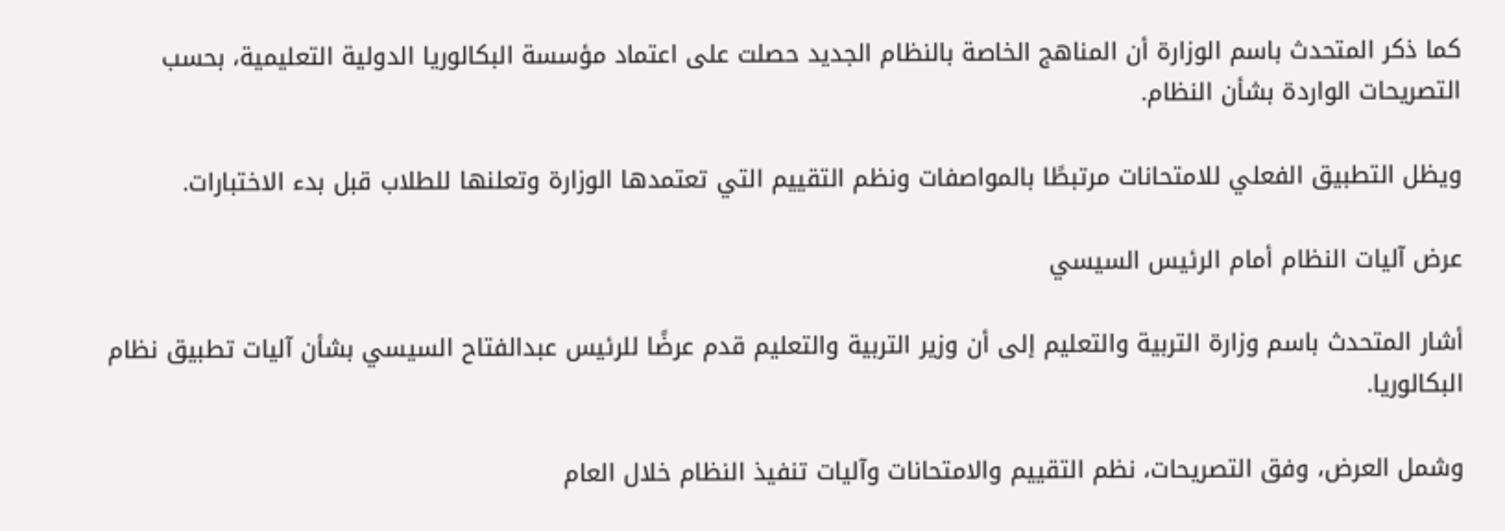كما ذكر المتحدث باسم الوزارة أن المناهج الخاصة بالنظام الجديد حصلت على اعتماد مؤسسة البكالوريا الدولية التعليمية، بحسب التصريحات الواردة بشأن النظام.

ويظل التطبيق الفعلي للامتحانات مرتبطًا بالمواصفات ونظم التقييم التي تعتمدها الوزارة وتعلنها للطلاب قبل بدء الاختبارات.

عرض آليات النظام أمام الرئيس السيسي

أشار المتحدث باسم وزارة التربية والتعليم إلى أن وزير التربية والتعليم قدم عرضًا للرئيس عبدالفتاح السيسي بشأن آليات تطبيق نظام البكالوريا.

وشمل العرض، وفق التصريحات، نظم التقييم والامتحانات وآليات تنفيذ النظام خلال العام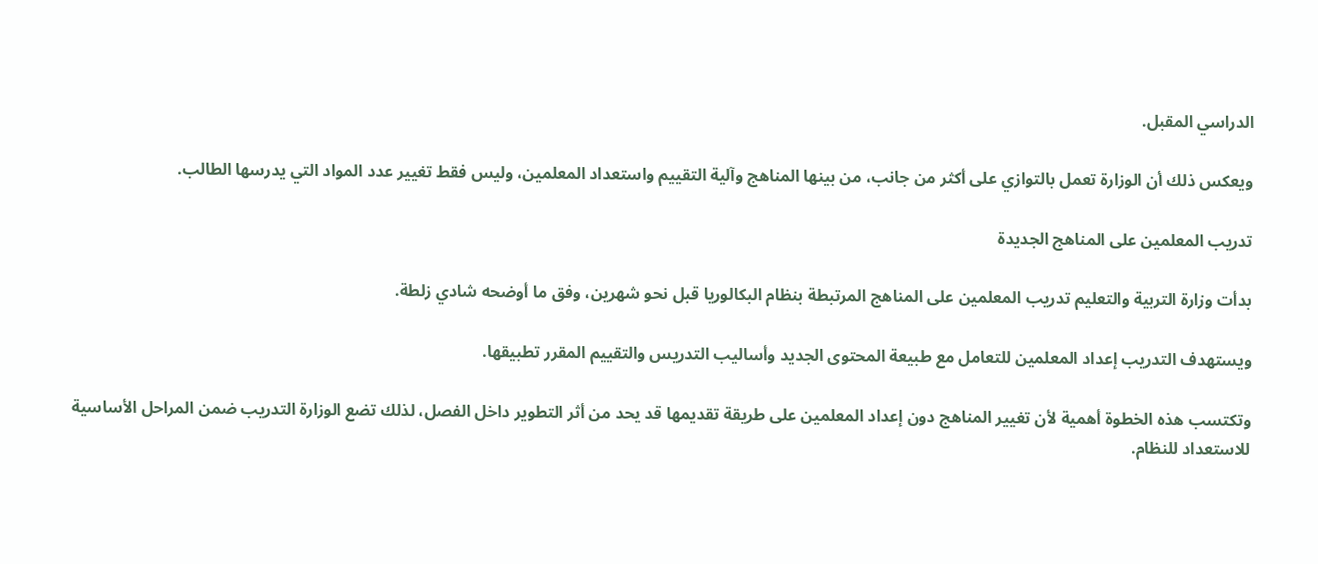الدراسي المقبل.

ويعكس ذلك أن الوزارة تعمل بالتوازي على أكثر من جانب، من بينها المناهج وآلية التقييم واستعداد المعلمين، وليس فقط تغيير عدد المواد التي يدرسها الطالب.

تدريب المعلمين على المناهج الجديدة

بدأت وزارة التربية والتعليم تدريب المعلمين على المناهج المرتبطة بنظام البكالوريا قبل نحو شهرين، وفق ما أوضحه شادي زلطة.

ويستهدف التدريب إعداد المعلمين للتعامل مع طبيعة المحتوى الجديد وأساليب التدريس والتقييم المقرر تطبيقها.

وتكتسب هذه الخطوة أهمية لأن تغيير المناهج دون إعداد المعلمين على طريقة تقديمها قد يحد من أثر التطوير داخل الفصل، لذلك تضع الوزارة التدريب ضمن المراحل الأساسية للاستعداد للنظام.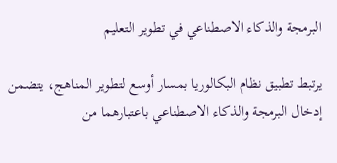البرمجة والذكاء الاصطناعي في تطوير التعليم

يرتبط تطبيق نظام البكالوريا بمسار أوسع لتطوير المناهج، يتضمن إدخال البرمجة والذكاء الاصطناعي باعتبارهما من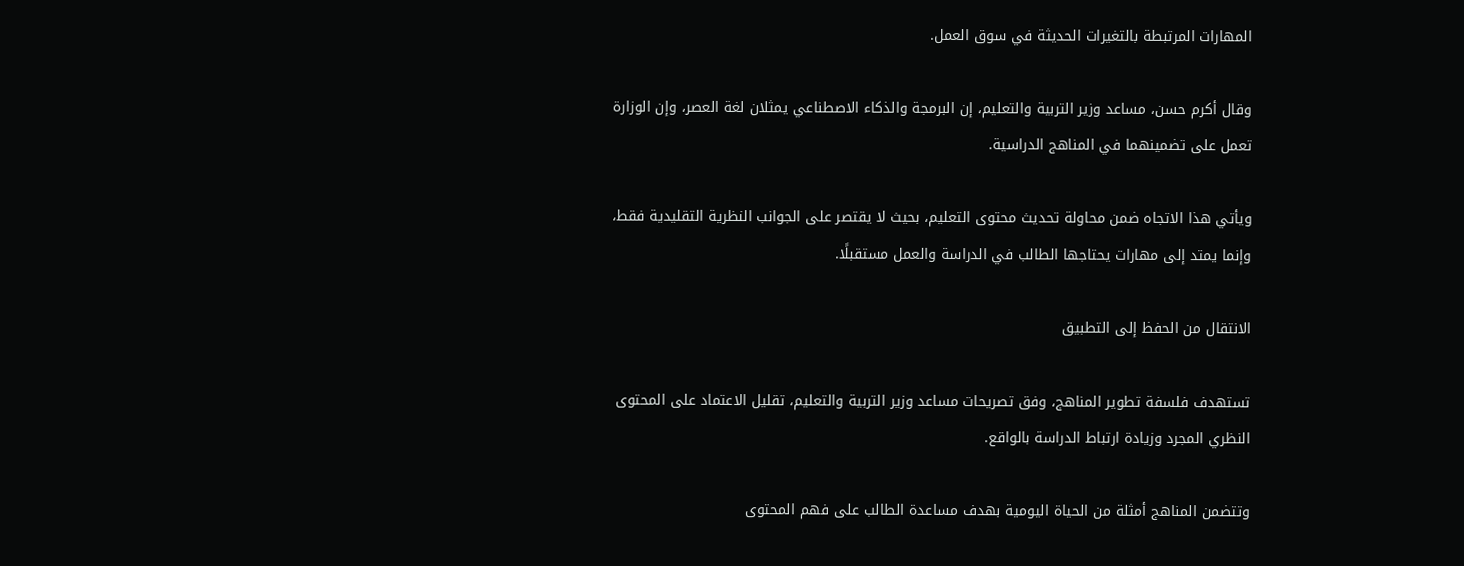المهارات المرتبطة بالتغيرات الحديثة في سوق العمل.

وقال أكرم حسن، مساعد وزير التربية والتعليم، إن البرمجة والذكاء الاصطناعي يمثلان لغة العصر، وإن الوزارة تعمل على تضمينهما في المناهج الدراسية.

ويأتي هذا الاتجاه ضمن محاولة تحديث محتوى التعليم، بحيث لا يقتصر على الجوانب النظرية التقليدية فقط، وإنما يمتد إلى مهارات يحتاجها الطالب في الدراسة والعمل مستقبلًا.

الانتقال من الحفظ إلى التطبيق

تستهدف فلسفة تطوير المناهج، وفق تصريحات مساعد وزير التربية والتعليم، تقليل الاعتماد على المحتوى النظري المجرد وزيادة ارتباط الدراسة بالواقع.

وتتضمن المناهج أمثلة من الحياة اليومية بهدف مساعدة الطالب على فهم المحتوى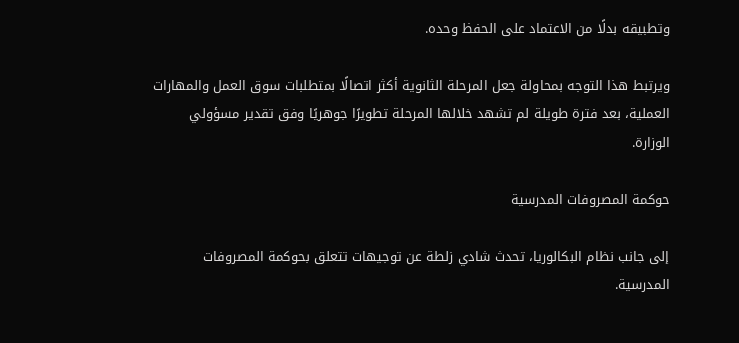وتطبيقه بدلًا من الاعتماد على الحفظ وحده.

ويرتبط هذا التوجه بمحاولة جعل المرحلة الثانوية أكثر اتصالًا بمتطلبات سوق العمل والمهارات العملية، بعد فترة طويلة لم تشهد خلالها المرحلة تطويرًا جوهريًا وفق تقدير مسؤولي الوزارة.

حوكمة المصروفات المدرسية

إلى جانب نظام البكالوريا، تحدث شادي زلطة عن توجيهات تتعلق بحوكمة المصروفات المدرسية.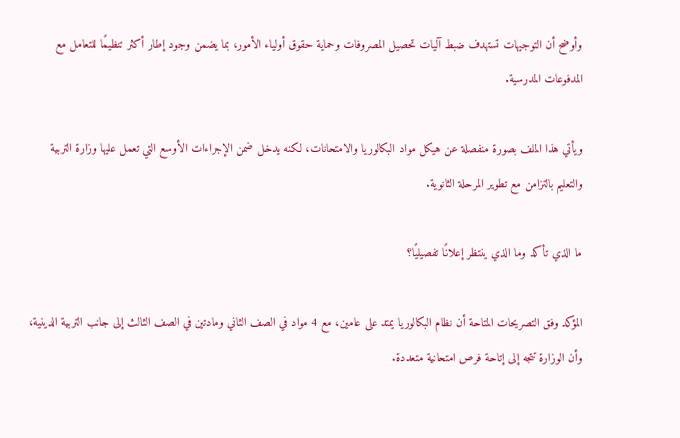وأوضح أن التوجيهات تستهدف ضبط آليات تحصيل المصروفات وحماية حقوق أولياء الأمور، بما يضمن وجود إطار أكثر تنظيمًا للتعامل مع المدفوعات المدرسية.

ويأتي هذا الملف بصورة منفصلة عن هيكل مواد البكالوريا والامتحانات، لكنه يدخل ضمن الإجراءات الأوسع التي تعمل عليها وزارة التربية والتعليم بالتزامن مع تطوير المرحلة الثانوية.

ما الذي تأكد وما الذي ينتظر إعلانًا تفصيليًا؟

المؤكد وفق التصريحات المتاحة أن نظام البكالوريا يمتد على عامين، مع 4 مواد في الصف الثاني ومادتين في الصف الثالث إلى جانب التربية الدينية، وأن الوزارة تتجه إلى إتاحة فرص امتحانية متعددة.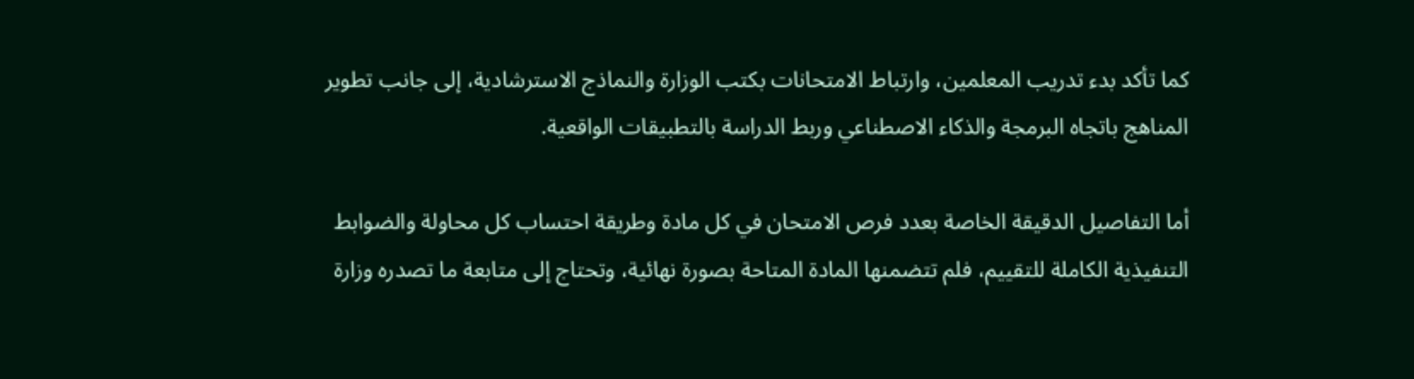كما تأكد بدء تدريب المعلمين، وارتباط الامتحانات بكتب الوزارة والنماذج الاسترشادية، إلى جانب تطوير المناهج باتجاه البرمجة والذكاء الاصطناعي وربط الدراسة بالتطبيقات الواقعية.

أما التفاصيل الدقيقة الخاصة بعدد فرص الامتحان في كل مادة وطريقة احتساب كل محاولة والضوابط التنفيذية الكاملة للتقييم، فلم تتضمنها المادة المتاحة بصورة نهائية، وتحتاج إلى متابعة ما تصدره وزارة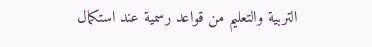التربية والتعليم من قواعد رسمية عند استكمال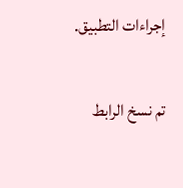إجراءات التطبيق.


تم نسخ الرابط